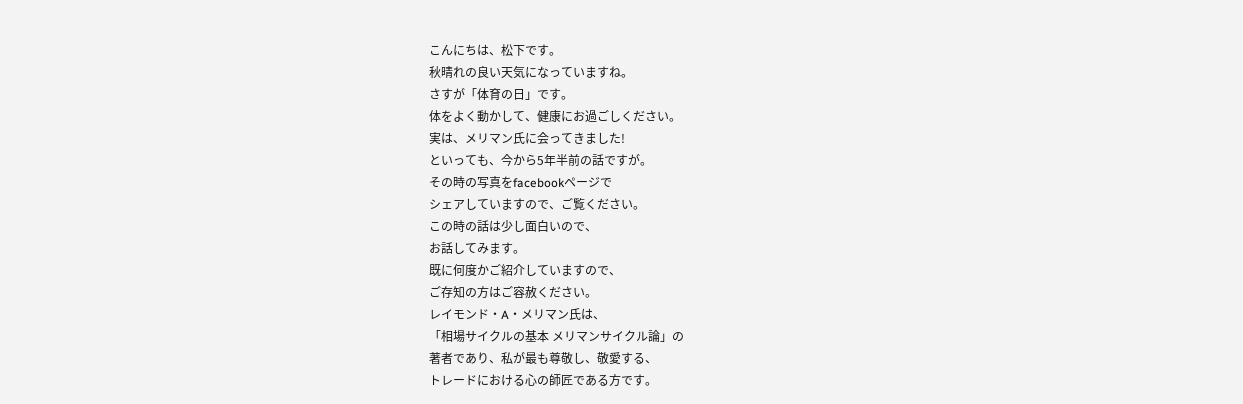こんにちは、松下です。
秋晴れの良い天気になっていますね。
さすが「体育の日」です。
体をよく動かして、健康にお過ごしください。
実は、メリマン氏に会ってきました!
といっても、今から5年半前の話ですが。
その時の写真をfacebookページで
シェアしていますので、ご覧ください。
この時の話は少し面白いので、
お話してみます。
既に何度かご紹介していますので、
ご存知の方はご容赦ください。
レイモンド・A・メリマン氏は、
「相場サイクルの基本 メリマンサイクル論」の
著者であり、私が最も尊敬し、敬愛する、
トレードにおける心の師匠である方です。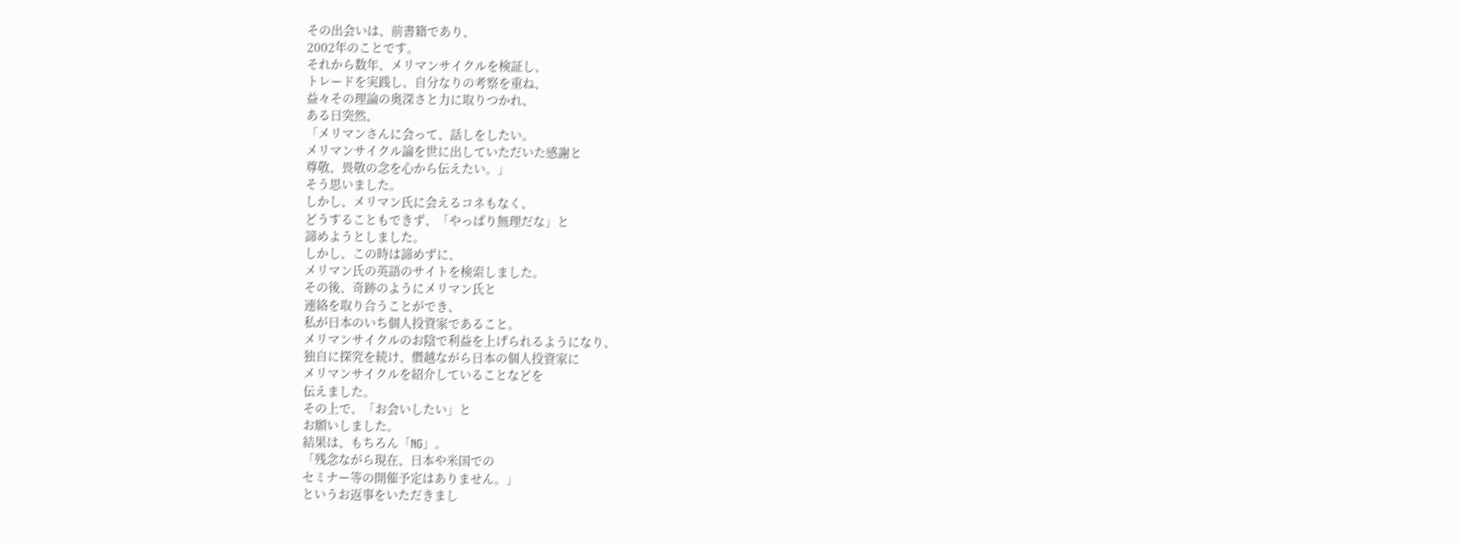その出会いは、前書籍であり、
2002年のことです。
それから数年、メリマンサイクルを検証し、
トレードを実践し、自分なりの考察を重ね、
益々その理論の奥深さと力に取りつかれ、
ある日突然、
「メリマンさんに会って、話しをしたい。
メリマンサイクル論を世に出していただいた感謝と
尊敬、畏敬の念を心から伝えたい。」
そう思いました。
しかし、メリマン氏に会えるコネもなく、
どうすることもできず、「やっぱり無理だな」と
諦めようとしました。
しかし、この時は諦めずに、
メリマン氏の英語のサイトを検索しました。
その後、奇跡のようにメリマン氏と
連絡を取り合うことができ、
私が日本のいち個人投資家であること。
メリマンサイクルのお陰で利益を上げられるようになり、
独自に探究を続け、僭越ながら日本の個人投資家に
メリマンサイクルを紹介していることなどを
伝えました。
その上で、「お会いしたい」と
お願いしました。
結果は、もちろん「NG」。
「残念ながら現在、日本や米国での
セミナー等の開催予定はありません。」
というお返事をいただきまし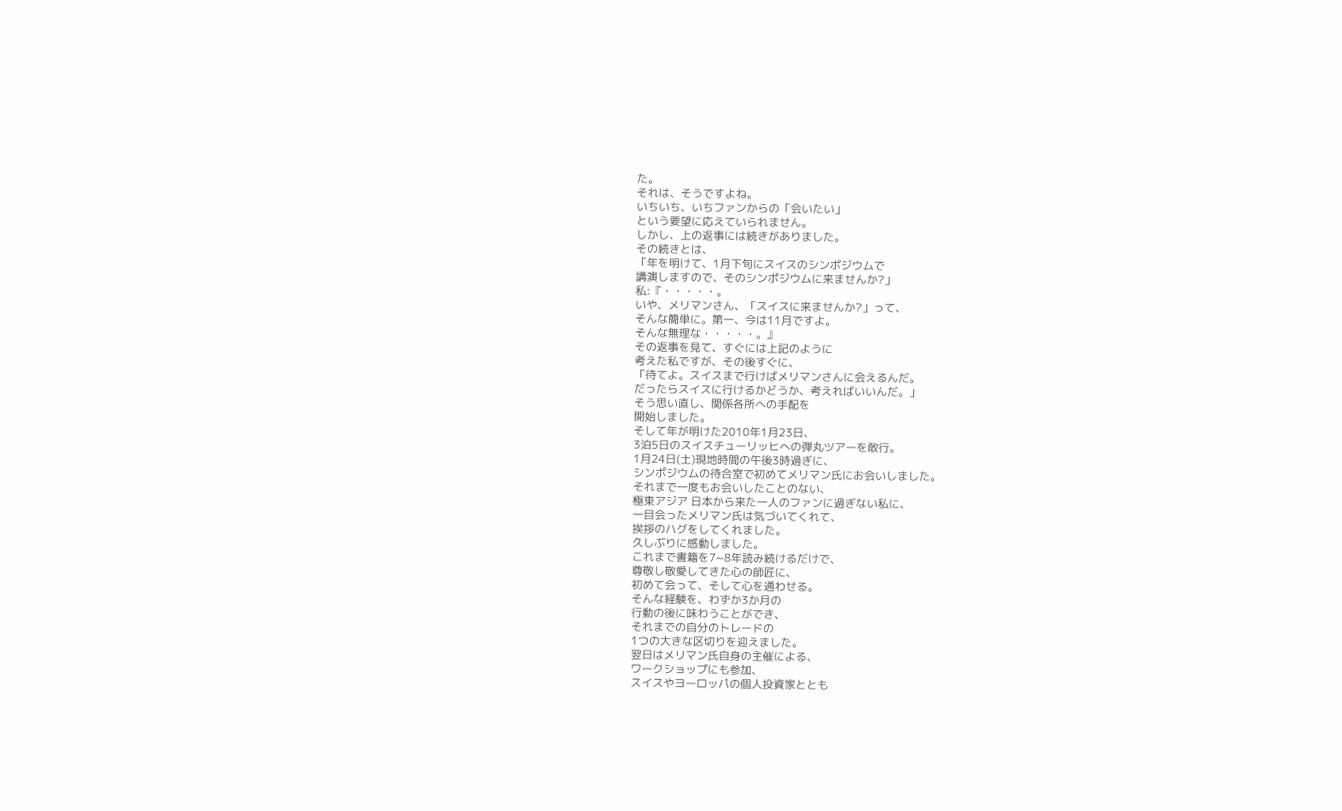た。
それは、そうですよね。
いちいち、いちファンからの「会いたい」
という要望に応えていられません。
しかし、上の返事には続きがありました。
その続きとは、
「年を明けて、1月下旬にスイスのシンポジウムで
講演しますので、そのシンポジウムに来ませんか?」
私:『・・・・・。
いや、メリマンさん、「スイスに来ませんか?」って、
そんな簡単に。第一、今は11月ですよ。
そんな無理な・・・・・。』
その返事を見て、すぐには上記のように
考えた私ですが、その後すぐに、
「待てよ。スイスまで行けばメリマンさんに会えるんだ。
だったらスイスに行けるかどうか、考えればいいんだ。」
そう思い直し、関係各所への手配を
開始しました。
そして年が明けた2010年1月23日、
3泊5日のスイスチューリッヒへの弾丸ツアーを敢行。
1月24日(土)現地時間の午後3時過ぎに、
シンポジウムの待合室で初めてメリマン氏にお会いしました。
それまで一度もお会いしたことのない、
極東アジア 日本から来た一人のファンに過ぎない私に、
一目会ったメリマン氏は気づいてくれて、
挨拶のハグをしてくれました。
久しぶりに感動しました。
これまで書籍を7~8年読み続けるだけで、
尊敬し敬愛してきた心の師匠に、
初めて会って、そして心を通わせる。
そんな経験を、わずか3か月の
行動の後に味わうことができ、
それまでの自分のトレードの
1つの大きな区切りを迎えました。
翌日はメリマン氏自身の主催による、
ワークショップにも参加、
スイスやヨーロッパの個人投資家ととも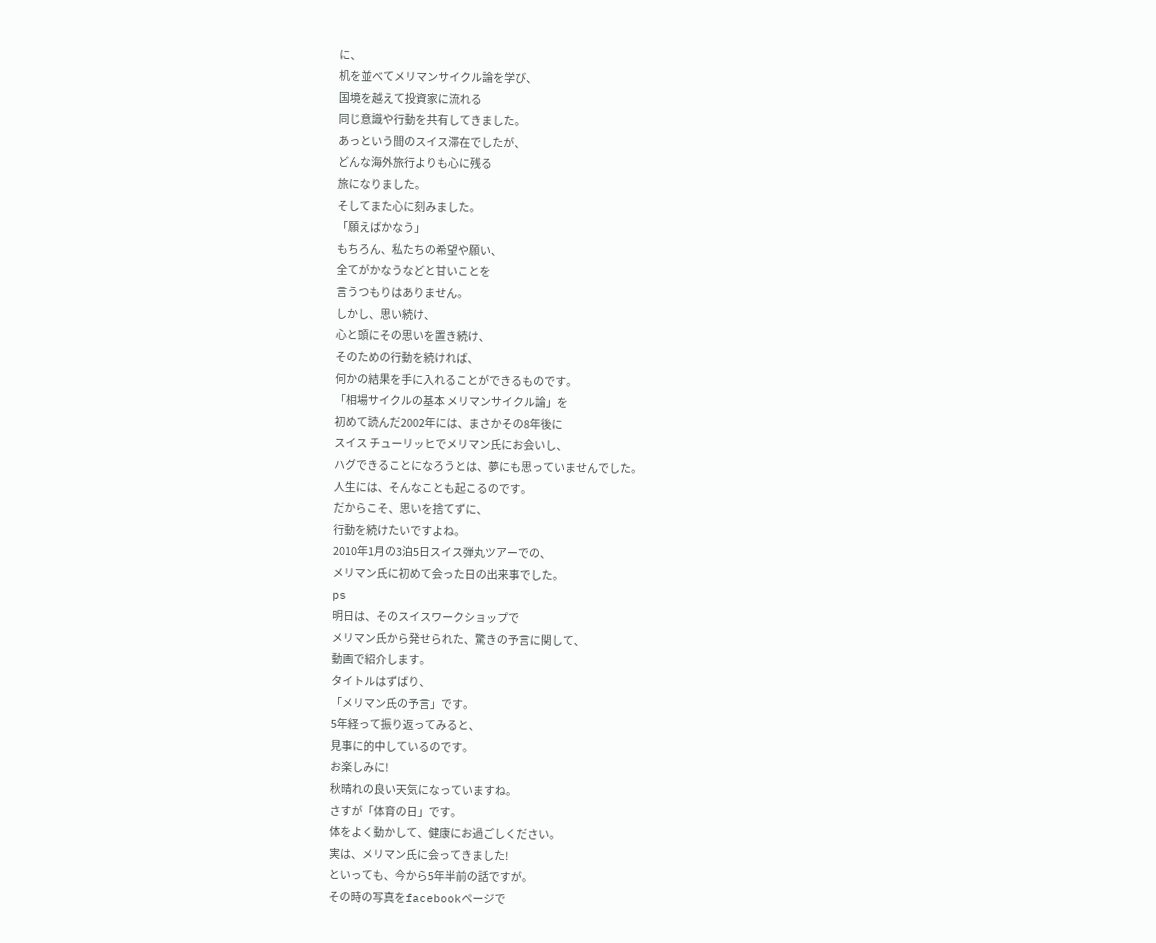に、
机を並べてメリマンサイクル論を学び、
国境を越えて投資家に流れる
同じ意識や行動を共有してきました。
あっという間のスイス滞在でしたが、
どんな海外旅行よりも心に残る
旅になりました。
そしてまた心に刻みました。
「願えばかなう」
もちろん、私たちの希望や願い、
全てがかなうなどと甘いことを
言うつもりはありません。
しかし、思い続け、
心と頭にその思いを置き続け、
そのための行動を続ければ、
何かの結果を手に入れることができるものです。
「相場サイクルの基本 メリマンサイクル論」を
初めて読んだ2002年には、まさかその8年後に
スイス チューリッヒでメリマン氏にお会いし、
ハグできることになろうとは、夢にも思っていませんでした。
人生には、そんなことも起こるのです。
だからこそ、思いを捨てずに、
行動を続けたいですよね。
2010年1月の3泊5日スイス弾丸ツアーでの、
メリマン氏に初めて会った日の出来事でした。
ps
明日は、そのスイスワークショップで
メリマン氏から発せられた、驚きの予言に関して、
動画で紹介します。
タイトルはずばり、
「メリマン氏の予言」です。
5年経って振り返ってみると、
見事に的中しているのです。
お楽しみに!
秋晴れの良い天気になっていますね。
さすが「体育の日」です。
体をよく動かして、健康にお過ごしください。
実は、メリマン氏に会ってきました!
といっても、今から5年半前の話ですが。
その時の写真をfacebookページで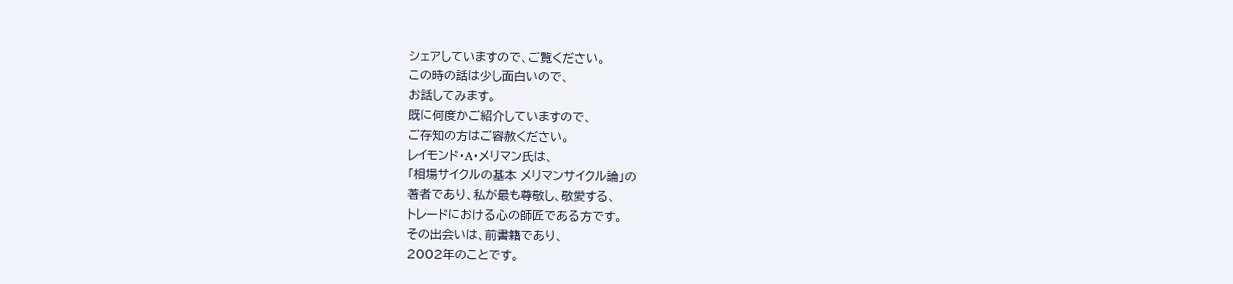シェアしていますので、ご覧ください。
この時の話は少し面白いので、
お話してみます。
既に何度かご紹介していますので、
ご存知の方はご容赦ください。
レイモンド・A・メリマン氏は、
「相場サイクルの基本 メリマンサイクル論」の
著者であり、私が最も尊敬し、敬愛する、
トレードにおける心の師匠である方です。
その出会いは、前書籍であり、
2002年のことです。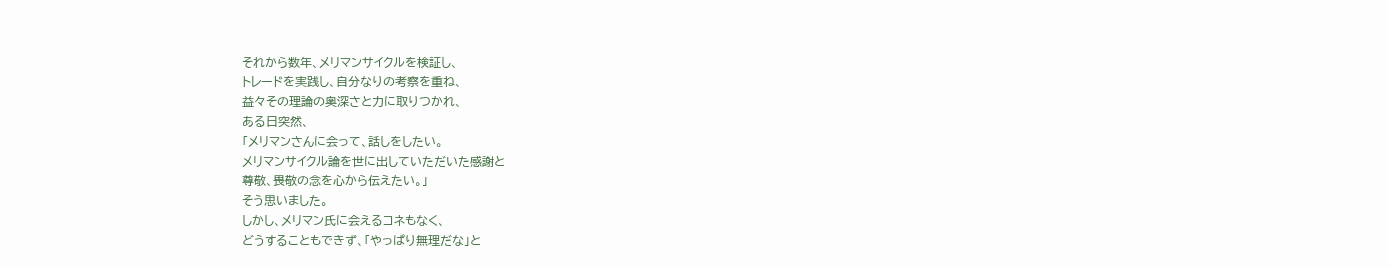それから数年、メリマンサイクルを検証し、
トレードを実践し、自分なりの考察を重ね、
益々その理論の奥深さと力に取りつかれ、
ある日突然、
「メリマンさんに会って、話しをしたい。
メリマンサイクル論を世に出していただいた感謝と
尊敬、畏敬の念を心から伝えたい。」
そう思いました。
しかし、メリマン氏に会えるコネもなく、
どうすることもできず、「やっぱり無理だな」と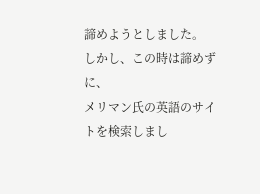諦めようとしました。
しかし、この時は諦めずに、
メリマン氏の英語のサイトを検索しまし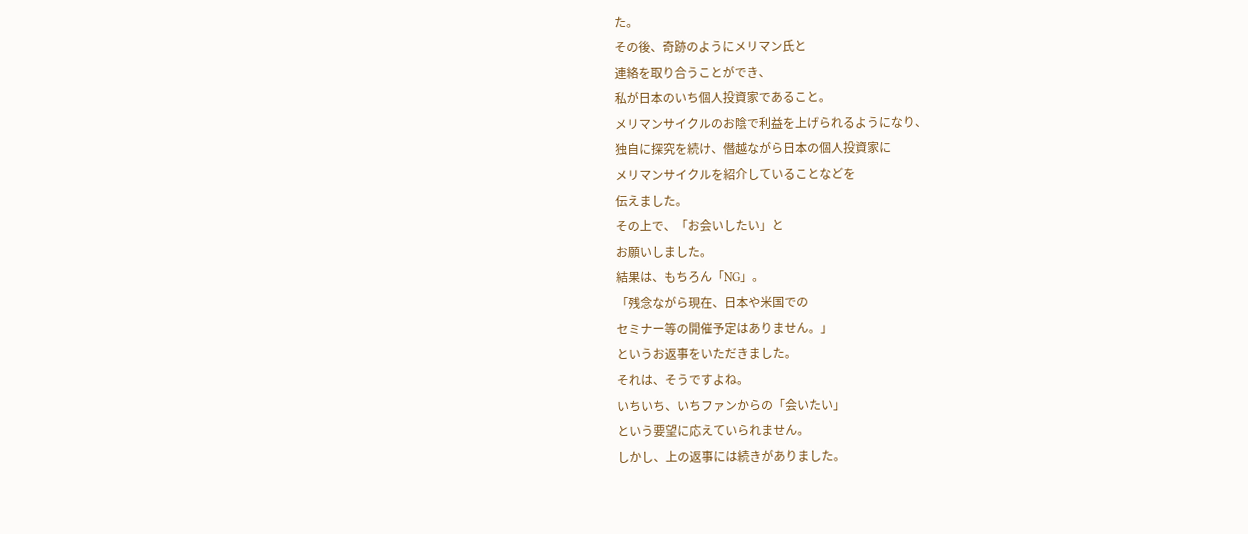た。
その後、奇跡のようにメリマン氏と
連絡を取り合うことができ、
私が日本のいち個人投資家であること。
メリマンサイクルのお陰で利益を上げられるようになり、
独自に探究を続け、僭越ながら日本の個人投資家に
メリマンサイクルを紹介していることなどを
伝えました。
その上で、「お会いしたい」と
お願いしました。
結果は、もちろん「NG」。
「残念ながら現在、日本や米国での
セミナー等の開催予定はありません。」
というお返事をいただきました。
それは、そうですよね。
いちいち、いちファンからの「会いたい」
という要望に応えていられません。
しかし、上の返事には続きがありました。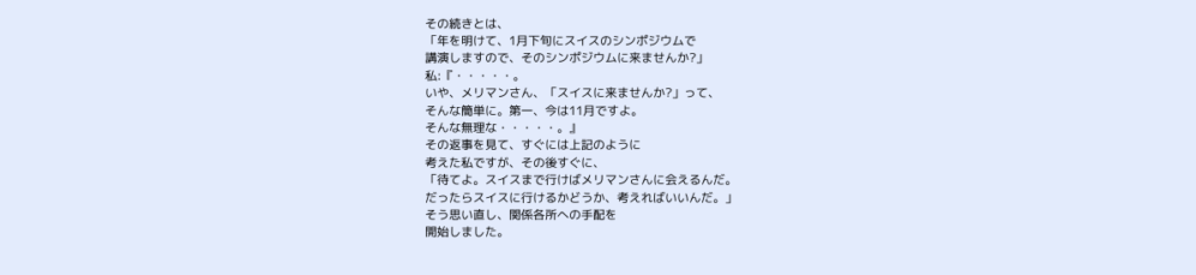その続きとは、
「年を明けて、1月下旬にスイスのシンポジウムで
講演しますので、そのシンポジウムに来ませんか?」
私:『・・・・・。
いや、メリマンさん、「スイスに来ませんか?」って、
そんな簡単に。第一、今は11月ですよ。
そんな無理な・・・・・。』
その返事を見て、すぐには上記のように
考えた私ですが、その後すぐに、
「待てよ。スイスまで行けばメリマンさんに会えるんだ。
だったらスイスに行けるかどうか、考えればいいんだ。」
そう思い直し、関係各所への手配を
開始しました。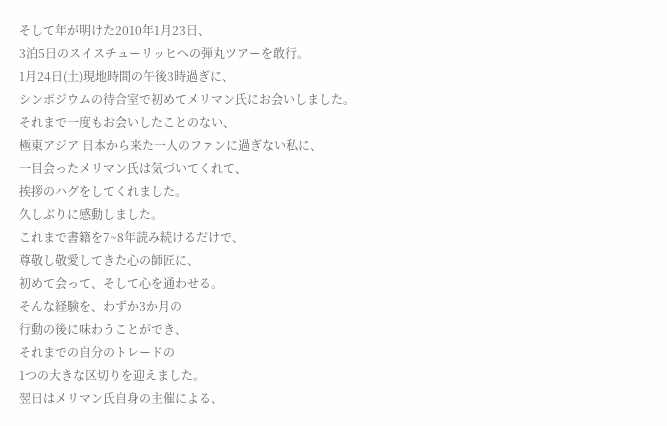そして年が明けた2010年1月23日、
3泊5日のスイスチューリッヒへの弾丸ツアーを敢行。
1月24日(土)現地時間の午後3時過ぎに、
シンポジウムの待合室で初めてメリマン氏にお会いしました。
それまで一度もお会いしたことのない、
極東アジア 日本から来た一人のファンに過ぎない私に、
一目会ったメリマン氏は気づいてくれて、
挨拶のハグをしてくれました。
久しぶりに感動しました。
これまで書籍を7~8年読み続けるだけで、
尊敬し敬愛してきた心の師匠に、
初めて会って、そして心を通わせる。
そんな経験を、わずか3か月の
行動の後に味わうことができ、
それまでの自分のトレードの
1つの大きな区切りを迎えました。
翌日はメリマン氏自身の主催による、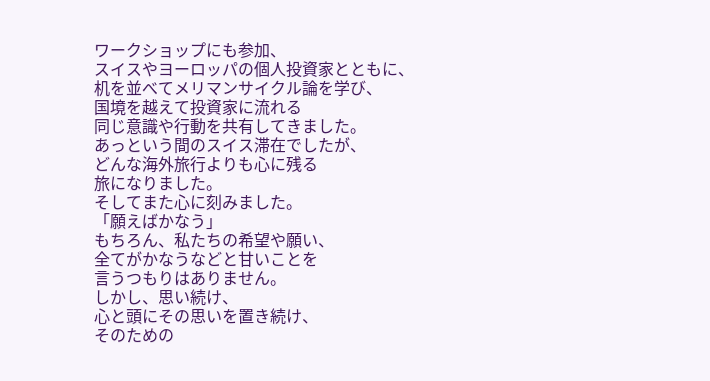ワークショップにも参加、
スイスやヨーロッパの個人投資家とともに、
机を並べてメリマンサイクル論を学び、
国境を越えて投資家に流れる
同じ意識や行動を共有してきました。
あっという間のスイス滞在でしたが、
どんな海外旅行よりも心に残る
旅になりました。
そしてまた心に刻みました。
「願えばかなう」
もちろん、私たちの希望や願い、
全てがかなうなどと甘いことを
言うつもりはありません。
しかし、思い続け、
心と頭にその思いを置き続け、
そのための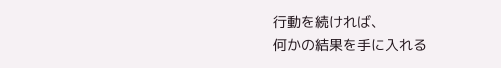行動を続ければ、
何かの結果を手に入れる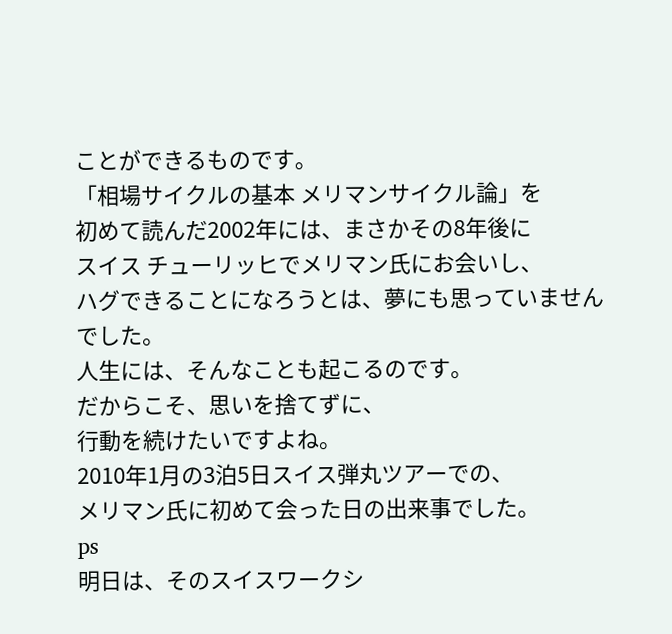ことができるものです。
「相場サイクルの基本 メリマンサイクル論」を
初めて読んだ2002年には、まさかその8年後に
スイス チューリッヒでメリマン氏にお会いし、
ハグできることになろうとは、夢にも思っていませんでした。
人生には、そんなことも起こるのです。
だからこそ、思いを捨てずに、
行動を続けたいですよね。
2010年1月の3泊5日スイス弾丸ツアーでの、
メリマン氏に初めて会った日の出来事でした。
ps
明日は、そのスイスワークシ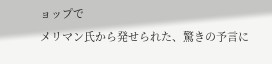ョップで
メリマン氏から発せられた、驚きの予言に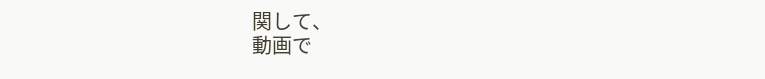関して、
動画で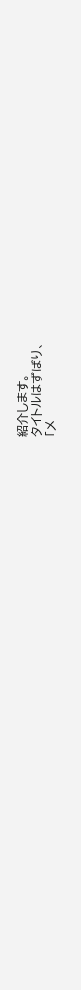紹介します。
タイトルはずばり、
「メ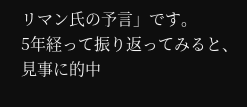リマン氏の予言」です。
5年経って振り返ってみると、
見事に的中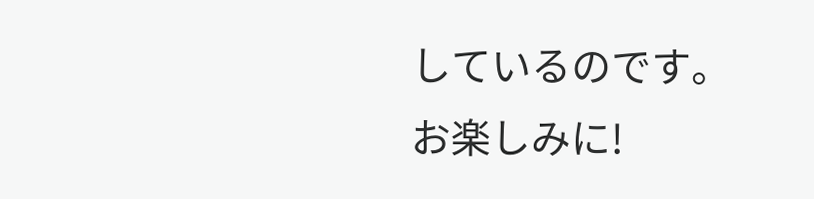しているのです。
お楽しみに!